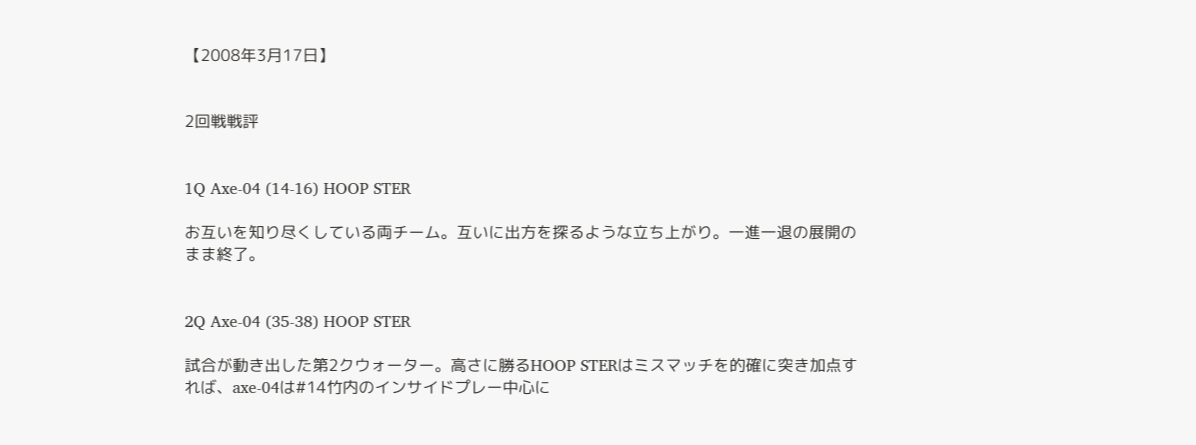【2008年3月17日】


2回戦戦評


1Q Axe-04 (14-16) HOOP STER

お互いを知り尽くしている両チーム。互いに出方を探るような立ち上がり。一進一退の展開のまま終了。


2Q Axe-04 (35-38) HOOP STER

試合が動き出した第2クウォーター。高さに勝るHOOP STERはミスマッチを的確に突き加点すれば、axe-04は#14竹内のインサイドプレー中心に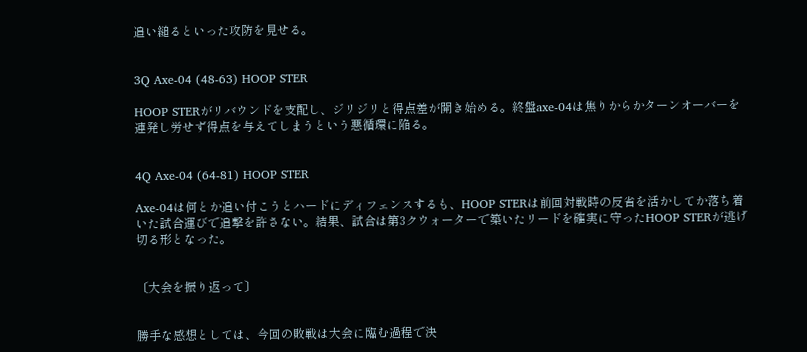追い縋るといった攻防を見せる。


3Q Axe-04 (48-63) HOOP STER

HOOP STERがリバウンドを支配し、ジリジリと得点差が開き始める。終盤axe-04は焦りからかターンオーバーを連発し労せず得点を与えてしまうという悪循環に陥る。


4Q Axe-04 (64-81) HOOP STER

Axe-04は何とか追い付こうとハードにディフェンスするも、HOOP STERは前回対戦時の反省を活かしてか落ち着いた試合運びで追撃を許さない。結果、試合は第3クウォーターで築いたリードを確実に守ったHOOP STERが逃げ切る形となった。


〔大会を振り返って〕


勝手な感想としては、今回の敗戦は大会に臨む過程で決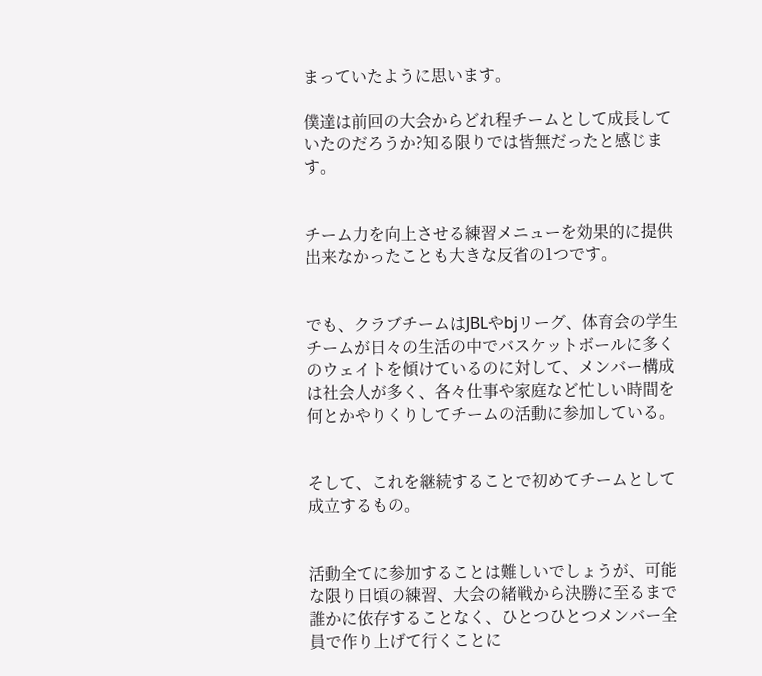まっていたように思います。

僕達は前回の大会からどれ程チームとして成長していたのだろうか?知る限りでは皆無だったと感じます。


チーム力を向上させる練習メニューを効果的に提供出来なかったことも大きな反省の1つです。


でも、クラブチームはJBLやbjリーグ、体育会の学生チームが日々の生活の中でバスケットボールに多くのウェイトを傾けているのに対して、メンバー構成は社会人が多く、各々仕事や家庭など忙しい時間を何とかやりくりしてチームの活動に参加している。


そして、これを継続することで初めてチームとして成立するもの。


活動全てに参加することは難しいでしょうが、可能な限り日頃の練習、大会の緒戦から決勝に至るまで誰かに依存することなく、ひとつひとつメンバー全員で作り上げて行くことに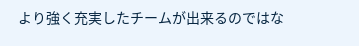より強く充実したチームが出来るのではな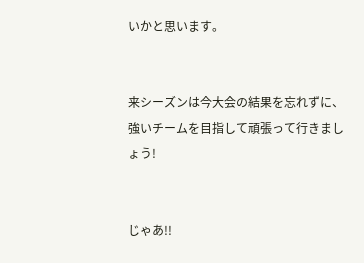いかと思います。


来シーズンは今大会の結果を忘れずに、強いチームを目指して頑張って行きましょう!


じゃあ!!